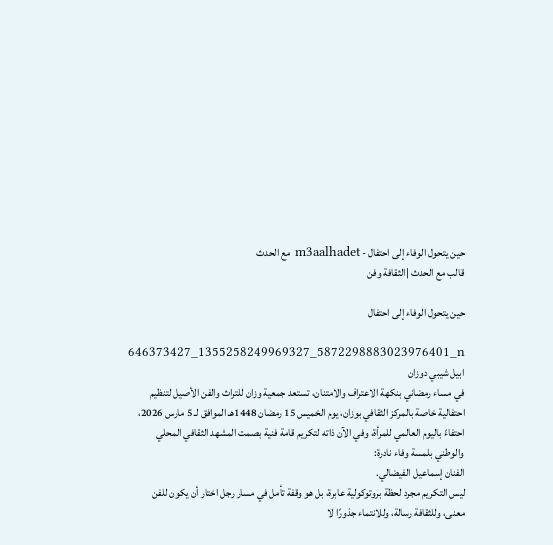حين يتحول الوفاء إلى احتفال - m3aalhadet مع الحدث
قالب مع الحدث |الثقافة وفن

حين يتحول الوفاء إلى احتفال

646373427_1355258249969327_5872298883023976401_n
ابيل شيبي دوزان
في مساء رمضاني بنكهة الاعتراف والامتنان، تستعد جمعية وزان للتراث والفن الأصيل لتنظيم احتفالية خاصة بالمركز الثقافي بوزان، يوم الخميس 15 رمضان 1448هـ الموافق لـ 5 مارس 2026، احتفاءً باليوم العالمي للمرأة، وفي الآن ذاته لتكريم قامة فنية بصمت المشهد الثقافي المحلي والوطني بلمسة وفاء نادرة:
الفنان إسماعيل الفيضالي.
ليس التكريم مجرد لحظة بروتوكولية عابرة، بل هو وقفة تأمل في مسار رجل اختار أن يكون للفن معنى، وللثقافة رسالة، وللانتماء جذورًا لا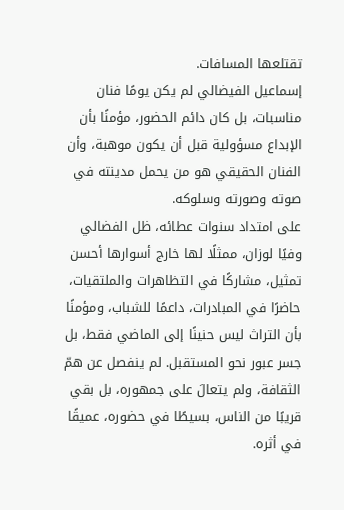تقتلعها المسافات.
إسماعيل الفيضالي لم يكن يومًا فنان مناسبات، بل كان دائم الحضور، مؤمنًا بأن الإبداع مسؤولية قبل أن يكون موهبة، وأن الفنان الحقيقي هو من يحمل مدينته في صوته وصورته وسلوكه.
على امتداد سنوات عطائه، ظل الفضالي وفيًا لوزان، ممثلًا لها خارج أسوارها أحسن تمثيل، مشاركًا في التظاهرات والملتقيات، حاضرًا في المبادرات، داعمًا للشباب، ومؤمنًا بأن التراث ليس حنينًا إلى الماضي فقط، بل جسر عبور نحو المستقبل. لم ينفصل عن همّ الثقافة، ولم يتعالَ على جمهوره، بل بقي قريبًا من الناس، بسيطًا في حضوره، عميقًا في أثره.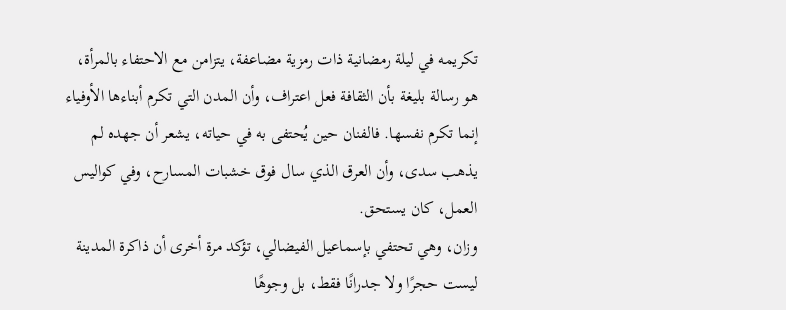تكريمه في ليلة رمضانية ذات رمزية مضاعفة، يتزامن مع الاحتفاء بالمرأة، هو رسالة بليغة بأن الثقافة فعل اعتراف، وأن المدن التي تكرم أبناءها الأوفياء إنما تكرم نفسها. فالفنان حين يُحتفى به في حياته، يشعر أن جهده لم يذهب سدى، وأن العرق الذي سال فوق خشبات المسارح، وفي كواليس العمل، كان يستحق.
وزان، وهي تحتفي بإسماعيل الفيضالي، تؤكد مرة أخرى أن ذاكرة المدينة ليست حجرًا ولا جدرانًا فقط، بل وجوهًا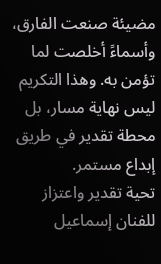مضيئة صنعت الفارق، وأسماءً أخلصت لما تؤمن به. وهذا التكريم ليس نهاية مسار، بل محطة تقدير في طريق إبداع مستمر.
تحية تقدير واعتزاز للفنان إسماعيل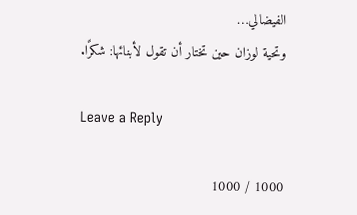الفيضالي…
وتحية لوزان حين تختار أن تقول لأبنائها: شكرًا.

Leave a Reply

1000 / 1000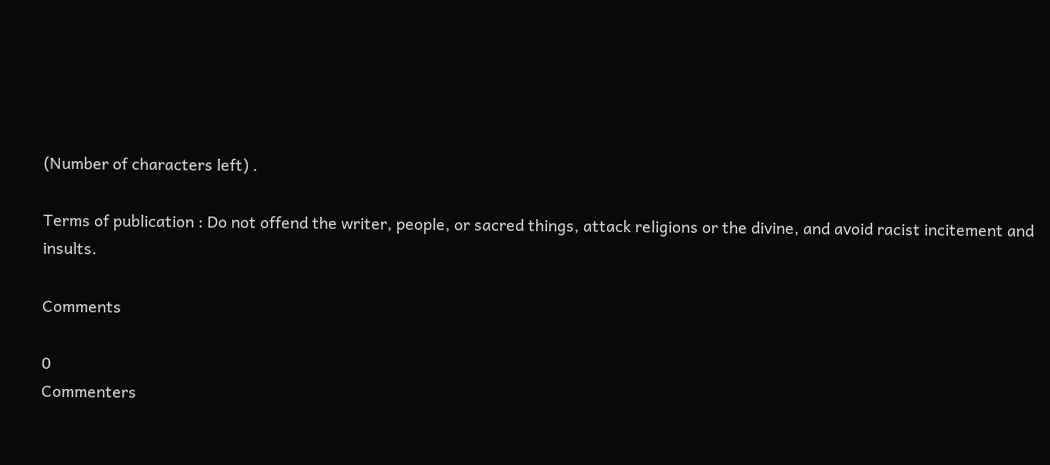(Number of characters left) .

Terms of publication : Do not offend the writer, people, or sacred things, attack religions or the divine, and avoid racist incitement and insults.

Comments

0
Commenters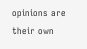opinions are their own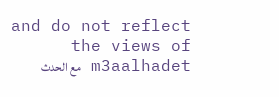and do not reflect the views of m3aalhadet مع الحدث